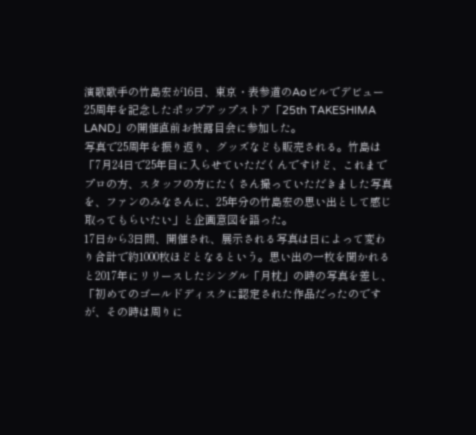演歌歌手の竹島宏が16日、東京・表参道のAoビルでデビュー25周年を記念したポップアップストア「25th TAKESHIMA LAND」の開催直前お披露目会に参加した。
写真で25周年を振り返り、グッズなども販売される。竹島は「7月24日で25年目に入らせていただくんですけど、これまでプロの方、スタッフの方にたくさん撮っていただきました写真を、ファンのみなさんに、25年分の竹島宏の思い出として感じ取ってもらいたい」と企画意図を語った。
17日から3日間、開催され、展示される写真は日によって変わり合計で約1000枚ほどとなるという。思い出の一枚を聞かれると2017年にリリースしたシングル「月枕」の時の写真を差し、「初めてのゴールドディスクに認定された作品だったのですが、その時は周りに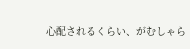心配されるくらい、がむしゃら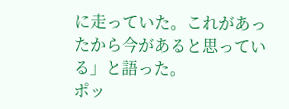に走っていた。これがあったから今があると思っている」と語った。
ポッ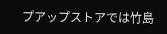プアップストアでは竹島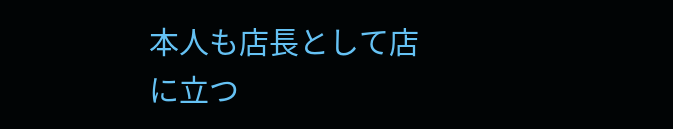本人も店長として店に立つ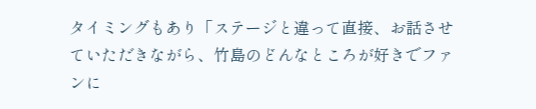タイミングもあり「ステージと違って直接、お話させていただきながら、竹島のどんなところが好きでファンに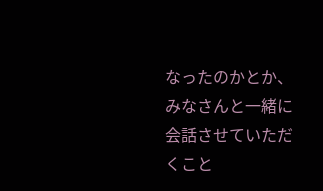なったのかとか、みなさんと一緒に会話させていただくこと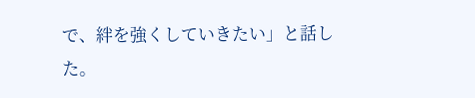で、絆を強くしていきたい」と話した。